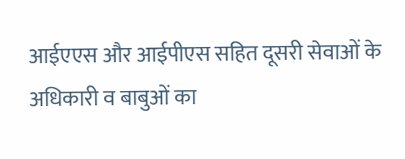आईएएस और आईपीएस सहित दूसरी सेवाओं के अधिकारी व बाबुओं का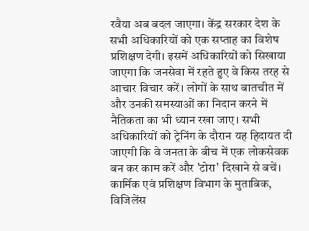रवैया अब बदल जाएगा। केंद्र सरकार देश के सभी अधिकारियों को एक सप्ताह का विशेष प्रशिक्षण देगी। इसमें अधिकारियों को सिखाया जाएगा कि जनसेवा में रहते हुए वे किस तरह से आचार विचार करें। लोगों के साथ बातचीत में और उनकी समस्याओं का निदान करने में नैतिकता का भी ध्यान रखा जाए। सभी अधिकारियों को ट्रेनिंग के दौरान यह हिदायत दी जाएगी कि वे जनता के बीच में एक लोकसेवक बन कर काम करें और 'टोरा' दिखाने से बचें।
कार्मिक एवं प्रशिक्षण विभाग के मुताबिक, विजिलेंस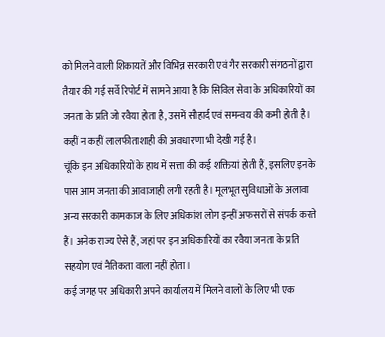को मिलने वाली शिकायतें और विभिन्न सरकारी एवं गैर सरकारी संगठनों द्वारा तैयार की गई सर्वे रिपोर्ट में सामने आया है कि सिविल सेवा के अधिकारियों का जनता के प्रति जो रवैया होता है, उसमें सौहार्द एवं समन्वय की कमी होती है। कहीं न कहीं लालफीताशाही की अवधारणा भी देखी गई है।
चूंकि इन अधिकारियों के हाथ में सत्ता की कई शक्तियां होती हैं, इसलिए इनके पास आम जनता की आवाजाही लगी रहती है। मूलभूत सुविधाओं के अलावा अन्य सरकारी कामकाज के लिए अधिकांश लोग इन्हीं अफसरों से संपर्क करते हैं। अनेक राज्य ऐसे हैं, जहां पर इन अधिकारियों का रवैया जनता के प्रति सहयोग एवं नैतिकता वाला नहीं होता।
कई जगह पर अधिकारी अपने कार्यालय में मिलने वालों के लिए भी एक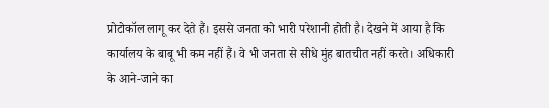प्रोटोकॉल लागू कर देते हैं। इससे जनता को भारी परेशानी होती है। देखने में आया है कि कार्यालय के बाबू भी कम नहीं हैं। वे भी जनता से सीधे मुंह बातचीत नहीं करते। अधिकारी के आने-जाने का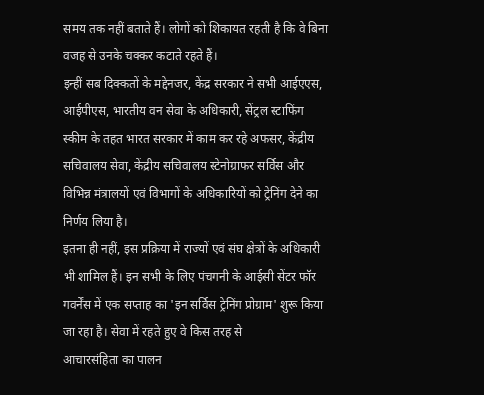समय तक नहीं बताते हैं। लोगों को शिकायत रहती है कि वे बिना वजह से उनके चक्कर कटाते रहते हैं।
इन्हीं सब दिक्कतों के मद्देनजर, केंद्र सरकार ने सभी आईएएस, आईपीएस, भारतीय वन सेवा के अधिकारी, सेंट्रल स्टाफिंग स्कीम के तहत भारत सरकार में काम कर रहे अफसर, केंद्रीय सचिवालय सेवा, केंद्रीय सचिवालय स्टेनोग्राफर सर्विस और विभिन्न मंत्रालयों एवं विभागों के अधिकारियों को ट्रेनिंग देने का निर्णय लिया है।
इतना ही नहीं, इस प्रक्रिया में राज्यों एवं संघ क्षेत्रों के अधिकारी भी शामिल हैं। इन सभी के लिए पंचगनी के आईसी सेंटर फॉर गवर्नेंस में एक सप्ताह का 'इन सर्विस ट्रेनिंग प्रोग्राम' शुरू किया जा रहा है। सेवा में रहते हुए वे किस तरह से
आचारसंहिता का पालन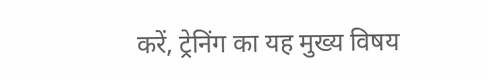करें, ट्रेनिंग का यह मुख्य विषय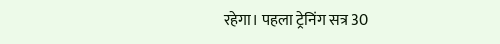रहेगा। पहला ट्रेनिंग सत्र 30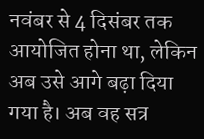नवंबर से 4 दिसंबर तक आयोजित होना था, लेकिन अब उसे आगे बढ़ा दिया गया है। अब वह सत्र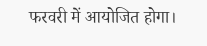फरवरी में आयोजित होगा।